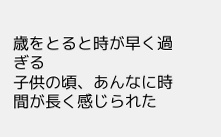歳をとると時が早く過ぎる
子供の頃、あんなに時間が長く感じられた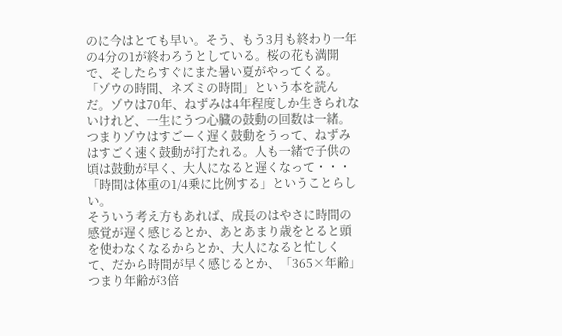のに今はとても早い。そう、もう3月も終わり一年の4分の1が終わろうとしている。桜の花も満開で、そしたらすぐにまた暑い夏がやってくる。
「ゾウの時間、ネズミの時間」という本を読んだ。ゾウは70年、ねずみは4年程度しか生きられないけれど、一生にうつ心臓の鼓動の回数は一緒。つまりゾウはすごーく遅く鼓動をうって、ねずみはすごく速く鼓動が打たれる。人も一緒で子供の頃は鼓動が早く、大人になると遅くなって・・・「時間は体重の1/4乗に比例する」ということらしい。
そういう考え方もあれば、成長のはやさに時間の感覚が遅く感じるとか、あとあまり歳をとると頭を使わなくなるからとか、大人になると忙しくて、だから時間が早く感じるとか、「365×年齢」つまり年齢が3倍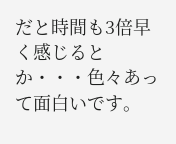だと時間も3倍早く感じるとか・・・色々あって面白いです。